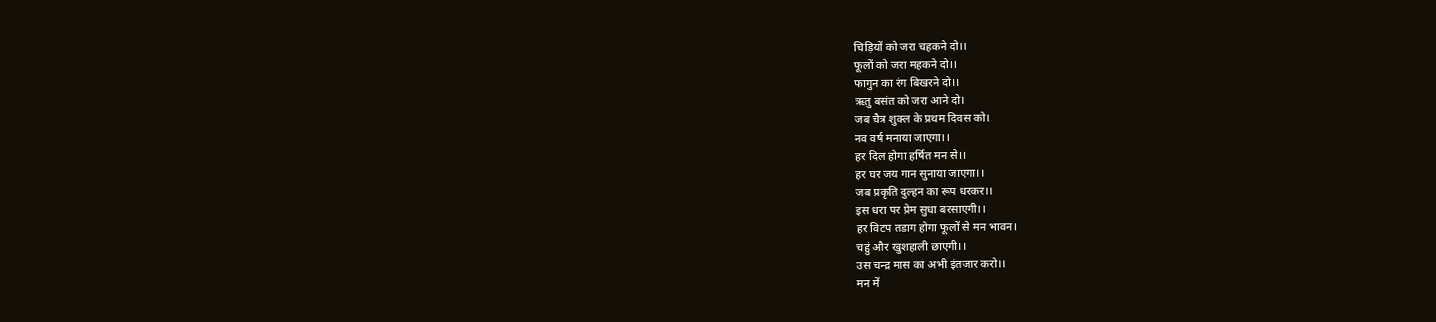चिड़ियों को जरा चहकने दो।।
फूलों को जरा महकने दो।।
फागुन का रंग बिखरने दो।।
ऋतु बसंत को जरा आने दो।
जब चैत्र शुक्ल के प्रथम दिवस को।
नव वर्ष मनाया जाएगा।।
हर दिल होगा हर्षित मन से।।
हर घर जय गान सुनाया जाएगा।।
जब प्रकृति दुल्हन का रूप धरकर।।
इस धरा पर प्रेम सुधा बरसाएगी।।
हर विटप तडाग होगा फूलों से मन भावन।
चहुं और खुशहाली छाएगी।।
उस चन्द्र मास का अभी इंतजार करो।।
मन में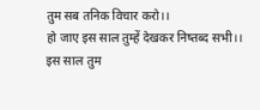तुम सब तनिक विचार करो।।
हो जाए इस साल तुम्हें देखकर निष्तब्द सभी।।
इस साल तुम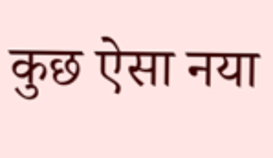कुछ ऐसा नया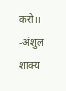करो।।
-अंशुल शाक्य